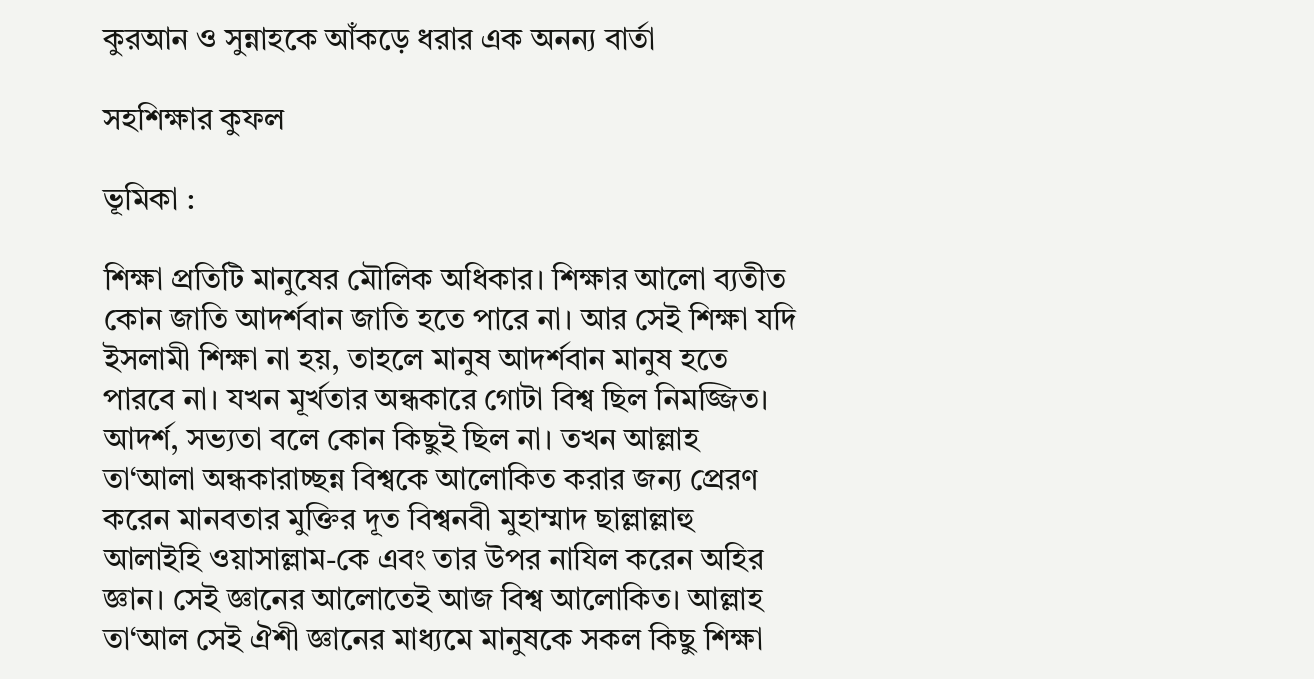কুরআন ও সুন্নাহকে আঁকড়ে ধরার এক অনন্য বার্তা

সহশিক্ষার কুফল

ভূমিকা :

শিক্ষা প্রতিটি মানুষের মৌলিক অধিকার। শিক্ষার আলো ব্যতীত কোন জাতি আদর্শবান জাতি হতে পারে না। আর সেই শিক্ষা যদি ইসলামী শিক্ষা না হয়, তাহলে মানুষ আদর্শবান মানুষ হতে পারবে না। যখন মূর্খতার অন্ধকারে গোটা বিশ্ব ছিল নিমজ্জিত। আদর্শ, সভ্যতা বলে কোন কিছুই ছিল না। তখন আল্লাহ তা‘আলা অন্ধকারাচ্ছন্ন বিশ্বকে আলোকিত করার জন্য প্রেরণ করেন মানবতার মুক্তির দূত বিশ্বনবী মুহাম্মাদ ছাল্লাল্লাহু আলাইহি ওয়াসাল্লাম-কে এবং তার উপর নাযিল করেন অহির জ্ঞান। সেই জ্ঞানের আলোতেই আজ বিশ্ব আলোকিত। আল্লাহ তা‘আল সেই ঐশী জ্ঞানের মাধ্যমে মানুষকে সকল কিছু শিক্ষা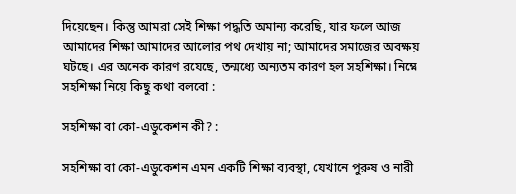দিয়েছেন। কিন্তু আমরা সেই শিক্ষা পদ্ধতি অমান্য করেছি, যার ফলে আজ আমাদের শিক্ষা আমাদের আলোর পথ দেখায় না; আমাদের সমাজের অবক্ষয় ঘটছে। এর অনেক কারণ রযেছে, তন্মধ্যে অন্যতম কারণ হল সহশিক্ষা। নিম্নে সহশিক্ষা নিয়ে কিছু কথা বলবো :

সহশিক্ষা বা কো-এডুকেশন কী? :

সহশিক্ষা বা কো-এডুকেশন এমন একটি শিক্ষা ব্যবস্থা, যেখানে পুরুষ ও নারী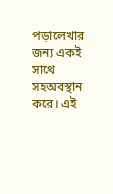পড়ালেখার জন্য একই সাথে সহঅবস্থান করে। এই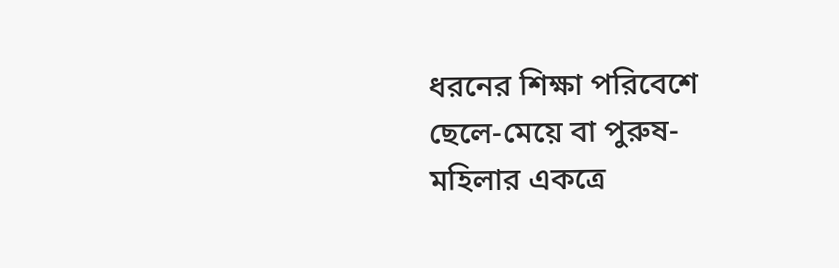ধরনের শিক্ষা পরিবেশে ছেলে-মেয়ে বা পুরুষ-মহিলার একত্রে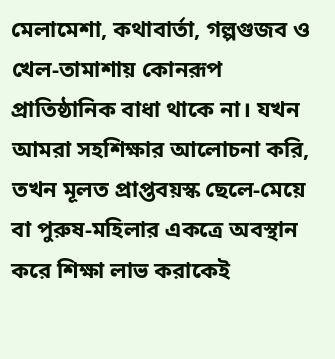মেলামেশা, কথাবার্তা, গল্পগুজব ও খেল-তামাশায় কোনরূপ প্রাতিষ্ঠানিক বাধা থাকে না। যখন আমরা সহশিক্ষার আলোচনা করি, তখন মূলত প্রাপ্তবয়স্ক ছেলে-মেয়ে বা পুরুষ-মহিলার একত্রে অবস্থান করে শিক্ষা লাভ করাকেই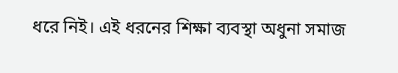ধরে নিই। এই ধরনের শিক্ষা ব্যবস্থা অধুনা সমাজ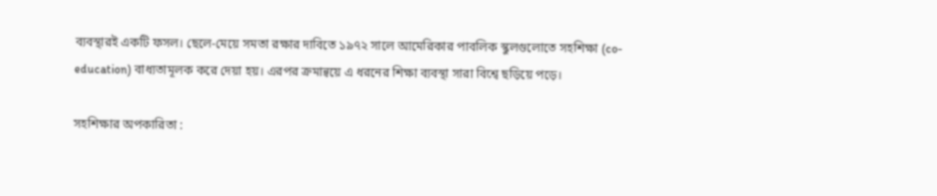ব্যবস্থারই একটি ফসল। ছেলে-মেয়ে সমতা রক্ষার দাবিতে ১৯৭২ সালে আমেরিকার পাবলিক স্কুলগুলোতে সহশিক্ষা (co-education) বাধ্যতামূলক করে দেয়া হয়। এরপর ক্রমান্বয়ে এ ধরনের শিক্ষা ব্যবস্থা সারা বিশ্বে ছড়িয়ে পড়ে।

সহশিক্ষার অপকারিতা :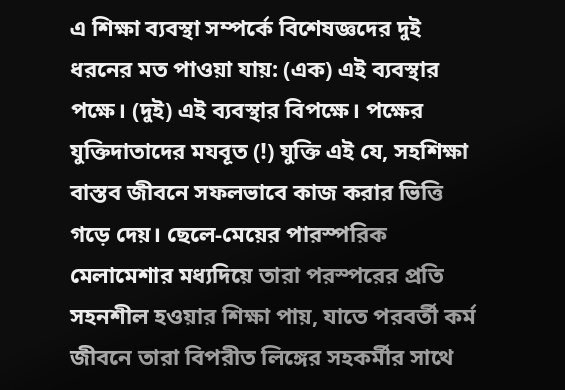এ শিক্ষা ব্যবস্থা সম্পর্কে বিশেষজ্ঞদের দুই ধরনের মত পাওয়া যায়: (এক) এই ব্যবস্থার পক্ষে। (দুই) এই ব্যবস্থার বিপক্ষে। পক্ষের যুক্তিদাতাদের মযবূত (!) যুক্তি এই যে, সহশিক্ষা বাস্তব জীবনে সফলভাবে কাজ করার ভিত্তি গড়ে দেয়। ছেলে-মেয়ের পারস্পরিক মেলামেশার মধ্যদিয়ে তারা পরস্পরের প্রতি সহনশীল হওয়ার শিক্ষা পায়, যাতে পরবর্তী কর্ম জীবনে তারা বিপরীত লিঙ্গের সহকর্মীর সাথে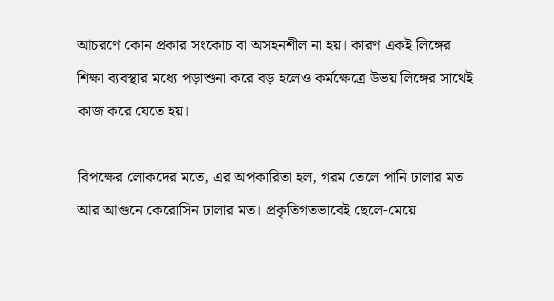আচরণে কোন প্রকার সংকোচ বা অসহনশীল না হয়। কারণ একই লিঙ্গের শিক্ষা ব্যবস্থার মধ্যে পড়াশুনা করে বড় হলেও কর্মক্ষেত্রে উভয় লিঙ্গের সাথেই কাজ করে যেতে হয়।

বিপক্ষের লোকদের মতে, এর অপকারিতা হল, গরম তেলে পানি ঢালার মত আর আগুনে কেরোসিন ঢালার মত। প্রকৃতিগতভাবেই ছেলে-মেয়ে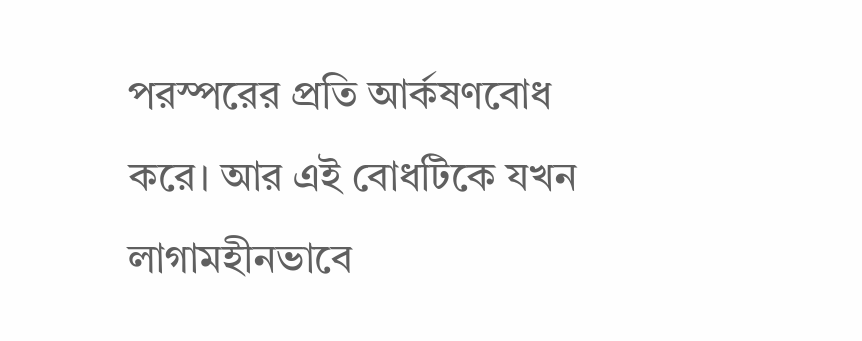পরস্পরের প্রতি আর্কষণবোধ করে। আর এই বোধটিকে যখন লাগামহীনভাবে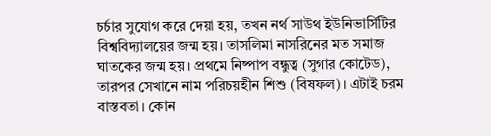চর্চার সুযোগ করে দেয়া হয়, তখন নর্থ সাউথ ইউনিভার্সিটির বিশ্ববিদ্যালয়ের জন্ম হয়। তাসলিমা নাসরিনের মত সমাজ ঘাতকের জন্ম হয়। প্রথমে নিষ্পাপ বন্ধুত্ব (সুগার কোটেড), তারপর সেখানে নাম পরিচয়হীন শিশু (বিষফল)। এটাই চরম বাস্তবতা। কোন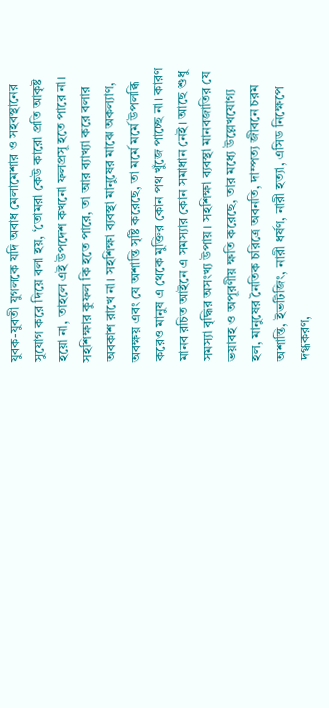যুবক-যুবতী যুগলকে যদি অবাধ মেলামেশার ও সহবস্থানের সুযোগ করে দিয়ে বলা হয়, ‘তোমরা কেউ কারো প্রতি আকৃষ্ট হয়ো না, তাহলে এই উপদেশ কখনো ফলপ্রসূ হতে পারে না। সহশিক্ষার কুফল কি হতে পারে, তা আর ব্যাখ্যা করে বলার অবকাশ রাখে না। সহশিক্ষা ব্যবস্থা মানুষের মাঝে অকল্যাণ, অবক্ষয় এবং যে অশান্তি সৃষ্টি করেছে, তা মর্মে মর্মে উপলব্ধি করেও মানুষ এ থেকে মুক্তির কোন পথ খুঁজে পাচ্ছে না। কারণ মানব রচিত আইনে এ সমস্যার কোন সমাধান নেই। আছে শুধু সমস্যা বৃদ্ধির অসংখ্য উপায়। সহশিক্ষা ব্যবস্থা মানবজাতির যে ভয়াবহ ও অপূরণীয় ক্ষতি করেছে, তার মধ্যে উল্লেখযোগ্য হল, মানুষের নৈতিক চরিত্রে অবনতি, দাম্পত্য জীবনে চরম অশান্তি, ইভটিজিং, নারী ধর্ষণ, নারী হত্যা, এসিড নিক্ষেপে দগ্ধকরণ,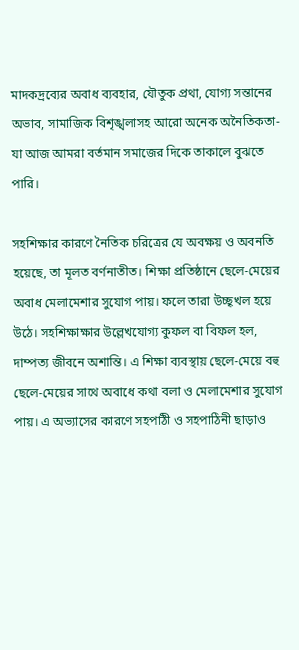মাদকদ্রব্যের অবাধ ব্যবহার, যৌতুক প্রথা, যোগ্য সন্তানের অভাব, সামাজিক বিশৃঙ্খলাসহ আরো অনেক অনৈতিকতা- যা আজ আমরা বর্তমান সমাজের দিকে তাকালে বুঝতে পারি।

সহশিক্ষার কারণে নৈতিক চরিত্রের যে অবক্ষয় ও অবনতি হয়েছে, তা মূলত বর্ণনাতীত। শিক্ষা প্রতিষ্ঠানে ছেলে-মেয়ের অবাধ মেলামেশার সুযোগ পায়। ফলে তারা উচ্ছৃখল হয়ে উঠে। সহশিক্ষাক্ষার উল্লেখযোগ্য কুফল বা বিফল হল, দাম্পত্য জীবনে অশান্তি। এ শিক্ষা ব্যবস্থায় ছেলে-মেয়ে বহু ছেলে-মেয়ের সাথে অবাধে কথা বলা ও মেলামেশার সুযোগ পায়। এ অভ্যাসের কারণে সহপাঠী ও সহপাঠিনী ছাড়াও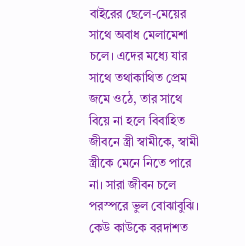বাইরের ছেলে-মেয়ের সাথে অবাধ মেলামেশা চলে। এদের মধ্যে যার সাথে তথাকাথিত প্রেম জমে ওঠে, তার সাথে বিয়ে না হলে বিবাহিত জীবনে স্ত্রী স্বামীকে, স্বামী স্ত্রীকে মেনে নিতে পারে না। সারা জীবন চলে পরস্পরে ভুল বোঝাবুঝি। কেউ কাউকে বরদাশত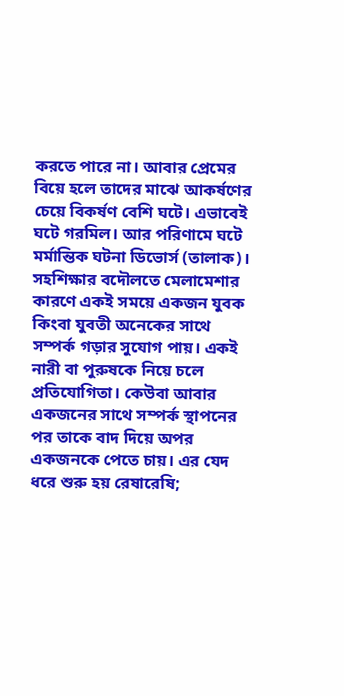করতে পারে না। আবার প্রেমের বিয়ে হলে তাদের মাঝে আকর্ষণের চেয়ে বিকর্ষণ বেশি ঘটে। এভাবেই ঘটে গরমিল। আর পরিণামে ঘটে মর্মান্তিক ঘটনা ডিভোর্স (তালাক)। সহশিক্ষার বদৌলতে মেলামেশার কারণে একই সময়ে একজন যুবক কিংবা যুবতী অনেকের সাথে সম্পর্ক গড়ার সুযোগ পায়। একই নারী বা পুরুষকে নিয়ে চলে প্রতিযোগিতা। কেউবা আবার একজনের সাথে সম্পর্ক স্থাপনের পর তাকে বাদ দিয়ে অপর একজনকে পেতে চায়। এর যেদ ধরে শুরু হয় রেষারেষি;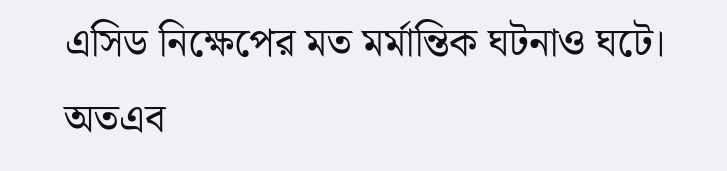এসিড নিক্ষেপের মত মর্মান্তিক ঘটনাও ঘটে। অতএব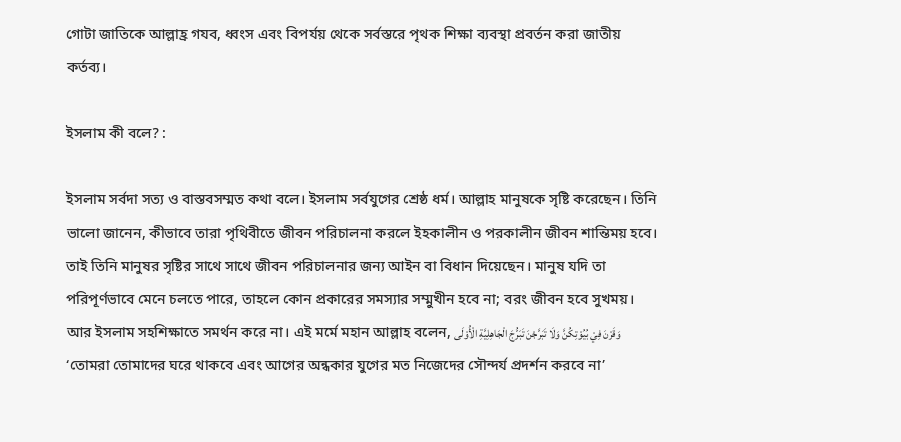গোটা জাতিকে আল্লাহ্র গযব, ধ্বংস এবং বিপর্যয় থেকে সর্বস্তরে পৃথক শিক্ষা ব্যবস্থা প্রবর্তন করা জাতীয় কর্তব্য।

ইসলাম কী বলে? :

ইসলাম সর্বদা সত্য ও বাস্তবসম্মত কথা বলে। ইসলাম সর্বযুগের শ্রেষ্ঠ ধর্ম। আল্লাহ মানুষকে সৃষ্টি করেছেন। তিনি ভালো জানেন, কীভাবে তারা পৃথিবীতে জীবন পরিচালনা করলে ইহকালীন ও পরকালীন জীবন শান্তিময় হবে। তাই তিনি মানুষর সৃষ্টির সাথে সাথে জীবন পরিচালনার জন্য আইন বা বিধান দিয়েছেন। মানুষ যদি তা পরিপূর্ণভাবে মেনে চলতে পারে, তাহলে কোন প্রকারের সমস্যার সম্মুখীন হবে না; বরং জীবন হবে সুখময়। আর ইসলাম সহশিক্ষাতে সমর্থন করে না। এই মর্মে মহান আল্লাহ বলেন, وَقَرْنَ فِيْ بُيُوْتِكُنَّ وَلَا تَبَرَّجْنَ تَبَرُّجَ الْجَاهِلِيَّةِ الْأُوْلَى ‘তোমরা তোমাদের ঘরে থাকবে এবং আগের অন্ধকার যুগের মত নিজেদের সৌন্দর্য প্রদর্শন করবে না’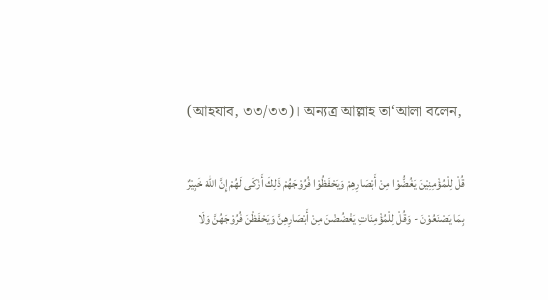(আহযাব, ৩৩/৩৩)। অন্যত্র আল্লাহ তা‘আলা বলেন,

قُلْ لِلْمُؤْمِنِيْنَ يَغُضُّوْا مِنْ أَبْصَارِهِمْ وَيَحْفَظُوْا فُرُوْجَهُمْ ذَلِكَ أَزْكَى لَهُمْ إِنَّ اللهَ خَبِيْرٌ بِمَا يَصْنَعُوْنَ - وَقُلْ لِلْمُؤْمِنَاتِ يَغْضُضْنَ مِنْ أَبْصَارِهِنَّ وَيَحْفَظْنَ فُرُوْجَهُنَّ وَلَا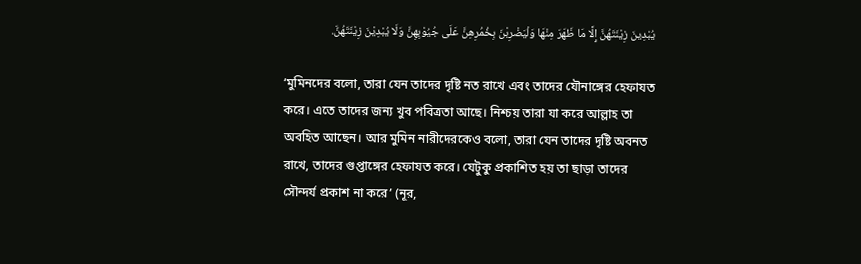يُبْدِينَ زِيْنَتَهُنَّ إِلَّا مَا ظَهَرَ مِنْهَا وَلْيَضْرِبْنَ بِخُمُرِهِنَّ عَلَى جُيُوْبِهِنَّ وَلَا يُبْدِيْنَ زِيْنَتَهُنَّ.

‘মুমিনদের বলো, তারা যেন তাদের দৃষ্টি নত রাখে এবং তাদের যৌনাঙ্গের হেফাযত করে। এতে তাদের জন্য খুব পবিত্রতা আছে। নিশ্চয় তারা যা করে আল্লাহ তা অবহিত আছেন। আর মুমিন নারীদেরকেও বলো, তারা যেন তাদের দৃষ্টি অবনত রাখে, তাদের গুপ্তাঙ্গের হেফাযত করে। যেটুকু প্রকাশিত হয় তা ছাড়া তাদের সৌন্দর্য প্রকাশ না করে’ (নূর,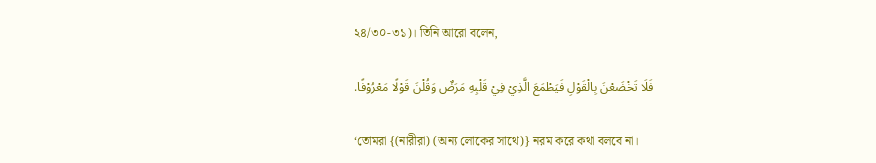২৪/৩০-৩১)। তিনি আরো বলেন,

فَلَا تَخْضَعْنَ بِالْقَوْلِ فَيَطْمَعَ الَّذِيْ فِيْ قَلْبِهِ مَرَضٌ وَقُلْنَ قَوْلًا مَعْرُوْفًا.

‘তোমরা {(নারীরা) (অন্য লোকের সাথে)} নরম করে কথা বলবে না।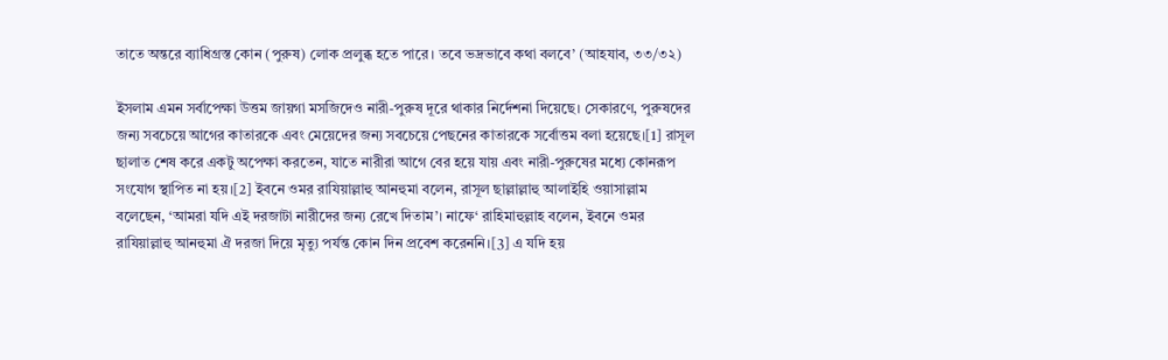তাতে অন্তরে ব্যাধিগ্রস্ত কোন (পুরুষ) লোক প্রলুব্ধ হতে পারে। তবে ভদ্রভাবে কথা বলবে’ (আহযাব, ৩৩/৩২)

ইসলাম এমন সর্বাপেক্ষা উত্তম জায়গা মসজিদেও নারী-পুরুষ দূরে থাকার নির্দেশনা দিয়েছে। সেকারণে, পুরুষদের জন্য সবচেয়ে আগের কাতারকে এবং মেয়েদের জন্য সবচেয়ে পেছনের কাতারকে সর্বোত্তম বলা হয়েছে।[1] রাসূল ছালাত শেষ করে একটু অপেক্ষা করতেন, যাতে নারীরা আগে বের হয়ে যায় এবং নারী-পুরুষের মধ্যে কোনরূপ সংযোগ স্থাপিত না হয়।[2] ইবনে ওমর রাযিয়াল্লাহু আনহুমা বলেন, রাসূল ছাল্লাল্লাহু আলাইহি ওয়াসাল্লাম বলেছেন, ‘আমরা যদি এই দরজাটা নারীদের জন্য রেখে দিতাম’। নাফে‘ রাহিমাহুল্লাহ বলেন, ইবনে ওমর রাযিয়াল্লাহু আনহুমা ঐ দরজা দিয়ে মৃত্যু পর্যন্ত কোন দিন প্রবেশ করেননি।[3] এ যদি হয়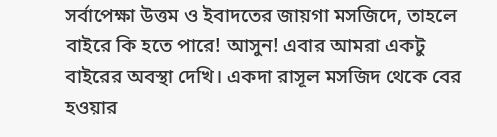সর্বাপেক্ষা উত্তম ও ইবাদতের জায়গা মসজিদে, তাহলে বাইরে কি হতে পারে! আসুন! এবার আমরা একটু বাইরের অবস্থা দেখি। একদা রাসূল মসজিদ থেকে বের হওয়ার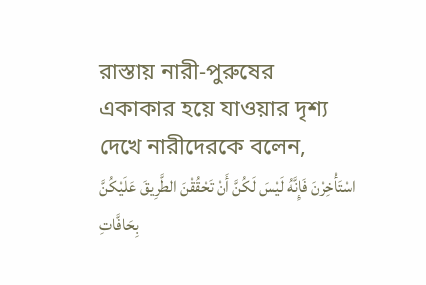রাস্তায় নারী-পুরুষের একাকার হয়ে যাওয়ার দৃশ্য দেখে নারীদেরকে বলেন, اسْتَأْخِرْنَ فَإِنَّهُ لَيْسَ لَكُنَّ أَنْ تَحْقُقْنَ الطَّرِيقَ عَلَيْكُنَّ بِحَافَّاتِ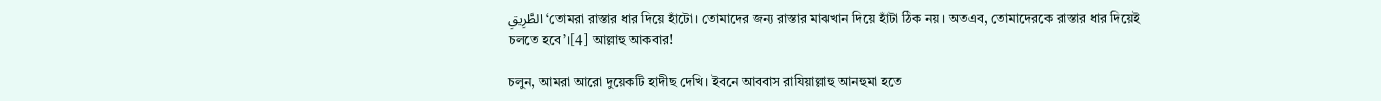الطَّرِيقِ ‘তোমরা রাস্তার ধার দিয়ে হাঁটো। তোমাদের জন্য রাস্তার মাঝখান দিয়ে হাঁটা ঠিক নয়। অতএব, তোমাদেরকে রাস্তার ধার দিয়েই চলতে হবে’।[4] আল্লাহু আকবার!

চলুন, আমরা আরো দুয়েকটি হাদীছ দেখি। ইবনে আববাস রাযিয়াল্লাহু আনহুমা হতে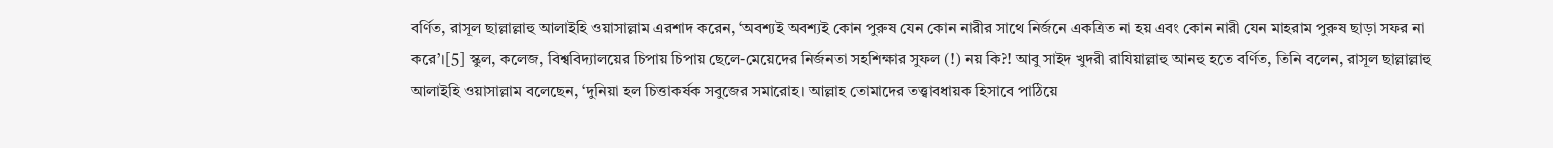বর্ণিত, রাসূল ছাল্লাল্লাহু আলাইহি ওয়াসাল্লাম এরশাদ করেন, ‘অবশ্যই অবশ্যই কোন পুরুষ যেন কোন নারীর সাথে নির্জনে একত্রিত না হয় এবং কোন নারী যেন মাহরাম পুরুষ ছাড়া সফর না করে’।[5] স্কুল, কলেজ, বিশ্ববিদ্যালয়ের চিপায় চিপায় ছেলে-মেয়েদের নির্জনতা সহশিক্ষার সুফল (!) নয় কি?! আবু সাইদ খুদরী রাযিয়াল্লাহু আনহু হতে বর্ণিত, তিনি বলেন, রাসূল ছাল্লাল্লাহু আলাইহি ওয়াসাল্লাম বলেছেন, ‘দুনিয়া হল চিত্তাকর্ষক সবুজের সমারোহ। আল্লাহ তোমাদের তত্ত্বাবধায়ক হিসাবে পাঠিয়ে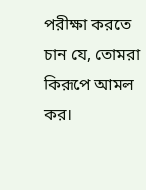পরীক্ষা করতে চান যে, তোমরা কিরূপে আমল কর।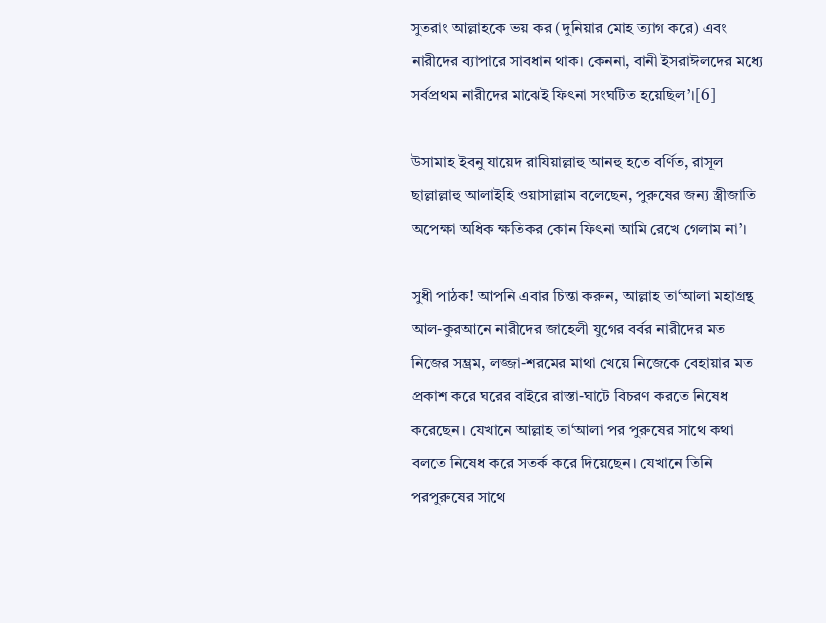সুতরাং আল্লাহকে ভয় কর (দুনিয়ার মোহ ত্যাগ করে) এবং নারীদের ব্যাপারে সাবধান থাক। কেননা, বানী ইসরাঈলদের মধ্যে সর্বপ্রথম নারীদের মাঝেই ফিৎনা সংঘটিত হয়েছিল’।[6]

উসামাহ ইবনু যায়েদ রাযিয়াল্লাহু আনহু হতে বর্ণিত, রাসূল ছাল্লাল্লাহু আলাইহি ওয়াসাল্লাম বলেছেন, পুরুষের জন্য স্ত্রীজাতি অপেক্ষা অধিক ক্ষতিকর কোন ফিৎনা আমি রেখে গেলাম না’।

সুধী পাঠক! আপনি এবার চিন্তা করুন, আল্লাহ তা‘আলা মহাগ্রন্থ আল-কুরআনে নারীদের জাহেলী যুগের বর্বর নারীদের মত নিজের সম্ভ্রম, লজ্জা-শরমের মাথা খেয়ে নিজেকে বেহায়ার মত প্রকাশ করে ঘরের বাইরে রাস্তা-ঘাটে বিচরণ করতে নিষেধ করেছেন। যেখানে আল্লাহ তা‘আলা পর পুরুষের সাথে কথা বলতে নিষেধ করে সতর্ক করে দিয়েছেন। যেখানে তিনি পরপুরুষের সাথে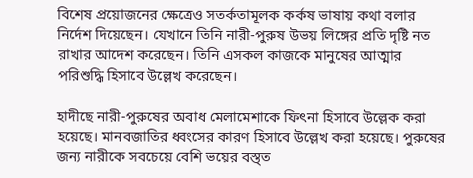বিশেষ প্রয়োজনের ক্ষেত্রেও সতর্কতামূলক কর্কষ ভাষায় কথা বলার নির্দেশ দিয়েছেন। যেখানে তিনি নারী-পুরুষ উভয় লিঙ্গের প্রতি দৃষ্টি নত রাখার আদেশ করেছেন। তিনি এসকল কাজকে মানুষের আত্মার পরিশুদ্ধি হিসাবে উল্লেখ করেছেন।

হাদীছে নারী-পুরুষের অবাধ মেলামেশাকে ফিৎনা হিসাবে উল্লেক করা হয়েছে। মানবজাতির ধ্বংসের কারণ হিসাবে উল্লেখ করা হয়েছে। পুরুষের জন্য নারীকে সবচেয়ে বেশি ভয়ের বস্ত্ত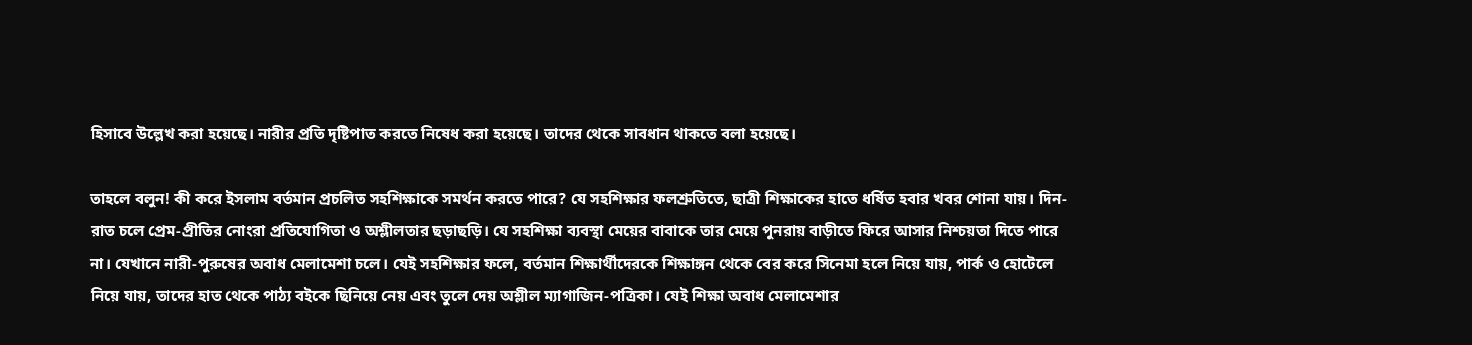হিসাবে উল্লেখ করা হয়েছে। নারীর প্রতি দৃষ্টিপাত করতে নিষেধ করা হয়েছে। তাদের থেকে সাবধান থাকতে বলা হয়েছে।

তাহলে বলুন! কী করে ইসলাম বর্তমান প্রচলিত সহশিক্ষাকে সমর্থন করতে পারে? যে সহশিক্ষার ফলশ্রুতিতে, ছাত্রী শিক্ষাকের হাতে ধর্ষিত হবার খবর শোনা যায়। দিন-রাত চলে প্রেম-প্রীতির নোংরা প্রতিযোগিতা ও অশ্লীলতার ছড়াছড়ি। যে সহশিক্ষা ব্যবস্থা মেয়ের বাবাকে তার মেয়ে পুনরায় বাড়ীতে ফিরে আসার নিশ্চয়তা দিতে পারে না। যেখানে নারী-পুরুষের অবাধ মেলামেশা চলে। যেই সহশিক্ষার ফলে, বর্তমান শিক্ষার্থীদেরকে শিক্ষাঙ্গন থেকে বের করে সিনেমা হলে নিয়ে যায়, পার্ক ও হোটেলে নিয়ে যায়, তাদের হাত থেকে পাঠ্য বইকে ছিনিয়ে নেয় এবং তুলে দেয় অশ্লীল ম্যাগাজিন-পত্রিকা। যেই শিক্ষা অবাধ মেলামেশার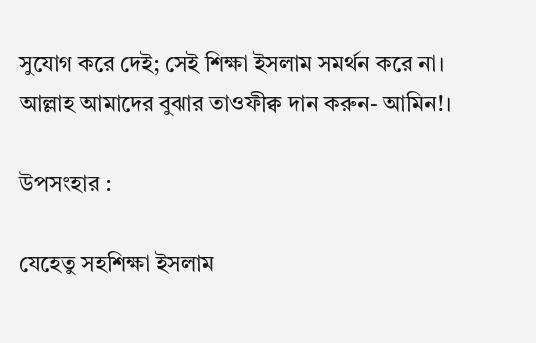সুযোগ করে দেই; সেই শিক্ষা ইসলাম সমর্থন করে না। আল্লাহ আমাদের বুঝার তাওফীক্ব দান করুন- আমিন!।

উপসংহার :

যেহেতু সহশিক্ষা ইসলাম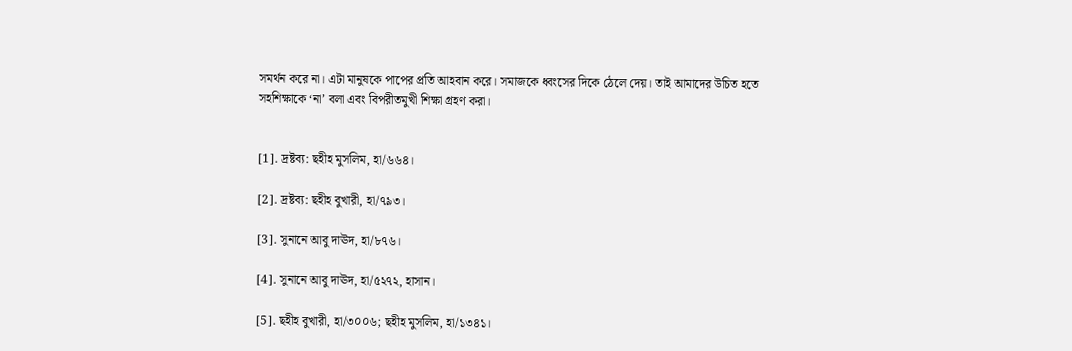সমর্থন করে না। এটা মানুষকে পাপের প্রতি আহবান করে। সমাজকে ধ্বংসের দিকে ঠেলে দেয়। তাই আমাদের উচিত হতে সহশিক্ষাকে ‘না’ বলা এবং বিপরীতমুখী শিক্ষা গ্রহণ করা।


[1]. দ্রষ্টব্য: ছহীহ মুসলিম, হা/৬৬৪।

[2]. দ্রষ্টব্য: ছহীহ বুখারী, হা/৭৯৩।

[3]. সুনানে আবু দাঊদ, হা/৮৭৬।

[4]. সুনানে আবু দাঊদ, হা/৫২৭২, হাসান।

[5]. ছহীহ বুখারী, হা/৩০০৬; ছহীহ মুসলিম, হা/১৩৪১।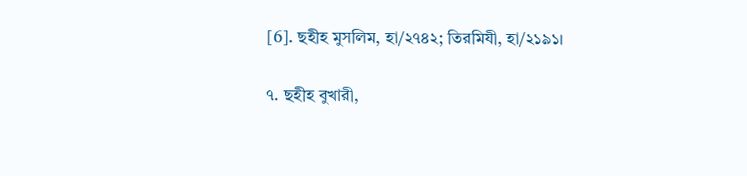[6]. ছহীহ মুসলিম, হা/২৭৪২; তিরমিযী, হা/২১৯১।

৭. ছহীহ বুখারী,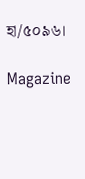হা/৫০৯৬।

Magazine